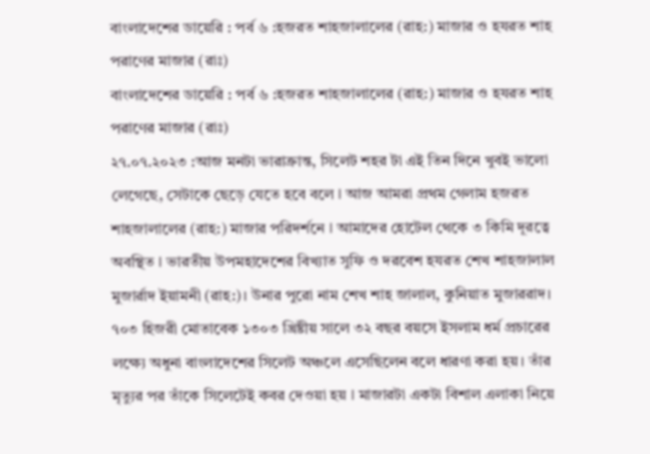বাংলাদেশের ডায়েরি : পর্ব ৬ :হজরত শাহজালালের (রাহ:) মাজার ও হযরত শাহ পরাণের মাজার (রাঃ)
বাংলাদেশের ডায়েরি : পর্ব ৬ :হজরত শাহজালালের (রাহ:) মাজার ও হযরত শাহ পরাণের মাজার (রাঃ)
২৭.০৭.২০২৩ :আজ মনটা ভারাক্রান্ত, সিলেট শহর টা এই তিন দিনে খুবই ভালো লেগেছে, সেটাকে ছেড়ে যেতে হবে বলে I আজ আমরা প্রথম গেলাম হজরত শাহজালালের (রাহ:) মাজার পরিদর্শনে I আমাদের হোটেল থেকে ৩ কিমি দূরত্বে অবস্থিত I ভারতীয় উপমহাদেশের বিখ্যাত সুফি ও দরবেশ হযরত শেখ শাহজালাল মুজার্রাদ ইয়ামনী (রাহ:)। উনার পুরো নাম শেখ শাহ জালাল, কুনিয়াত মুজাররাদ। ৭০৩ হিজরী মোতাবেক ১৩০৩ খ্রিষ্টীয় সালে ৩২ বছর বয়সে ইসলাম ধর্ম প্রচারের লক্ষ্যে অধুনা বাংলাদেশের সিলেট অঞ্চলে এসেছিলেন বলে ধারণা করা হয়। তাঁর মৃত্যুর পর তাঁকে সিলেটেই কবর দেওয়া হয় I মাজারটা একটা বিশাল এলাকা নিয়ে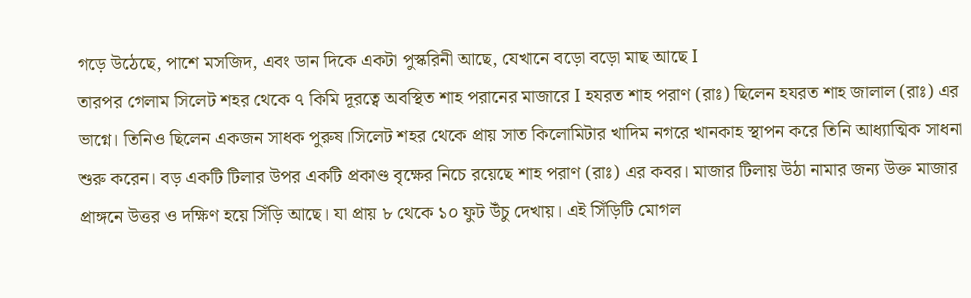গড়ে উঠেছে, পাশে মসজিদ, এবং ডান দিকে একটা পুস্করিনী আছে, যেখানে বড়ো বড়ো মাছ আছে I
তারপর গেলাম সিলেট শহর থেকে ৭ কিমি দূরত্বে অবস্থিত শাহ পরানের মাজারে I হযরত শাহ পরাণ (রাঃ) ছিলেন হযরত শাহ জালাল (রাঃ) এর ভাগ্নে। তিনিও ছিলেন একজন সাধক পুরুষ।সিলেট শহর থেকে প্রায় সাত কিলোমিটার খাদিম নগরে খানকাহ স্থাপন করে তিনি আধ্যাত্মিক সাধনা শুরু করেন। বড় একটি টিলার উপর একটি প্রকাণ্ড বৃক্ষের নিচে রয়েছে শাহ পরাণ (রাঃ) এর কবর। মাজার টিলায় উঠা নামার জন্য উক্ত মাজার প্রাঙ্গনে উত্তর ও দক্ষিণ হয়ে সিঁড়ি আছে। যা প্রায় ৮ থেকে ১০ ফুট উঁচু দেখায়। এই সিঁড়িটি মোগল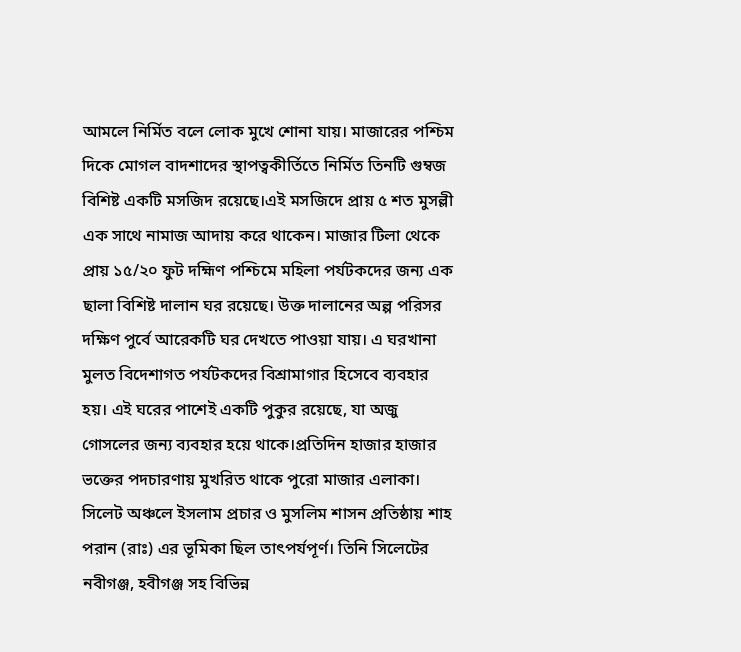আমলে নির্মিত বলে লোক মুখে শোনা যায়। মাজারের পশ্চিম দিকে মোগল বাদশাদের স্থাপত্বকীর্তিতে নির্মিত তিনটি গুম্বজ বিশিষ্ট একটি মসজিদ রয়েছে।এই মসজিদে প্রায় ৫ শত মুসল্লী এক সাথে নামাজ আদায় করে থাকেন। মাজার টিলা থেকে প্রায় ১৫/২০ ফুট দহ্মিণ পশ্চিমে মহিলা পর্যটকদের জন্য এক ছালা বিশিষ্ট দালান ঘর রয়েছে। উক্ত দালানের অল্প পরিসর দক্ষিণ পুর্বে আরেকটি ঘর দেখতে পাওয়া যায়। এ ঘরখানা মুলত বিদেশাগত পর্যটকদের বিশ্রামাগার হিসেবে ব্যবহার হয়। এই ঘরের পাশেই একটি পুকুর রয়েছে, যা অজু গোসলের জন্য ব্যবহার হয়ে থাকে।প্রতিদিন হাজার হাজার ভক্তের পদচারণায় মুখরিত থাকে পুরো মাজার এলাকা। সিলেট অঞ্চলে ইসলাম প্রচার ও মুসলিম শাসন প্রতিষ্ঠায় শাহ পরান (রাঃ) এর ভূমিকা ছিল তাৎপর্যপূর্ণ। তিনি সিলেটের নবীগঞ্জ, হবীগঞ্জ সহ বিভিন্ন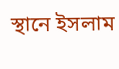স্থানে ইসলাম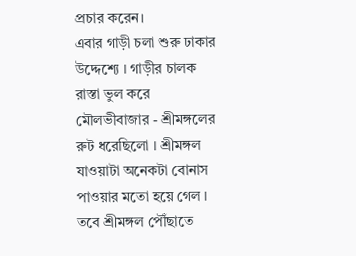প্রচার করেন।
এবার গাড়ী চলা শুরু ঢাকার উদ্দেশ্যে I গাড়ীর চালক রাস্তা ভুল করে মৌলভীবাজার - শ্রীমঙ্গলের রুট ধরেছিলো I শ্রীমঙ্গল যাওয়াটা অনেকটা বোনাস পাওয়ার মতো হয়ে গেল I তবে শ্রীমঙ্গল পৌঁছাতে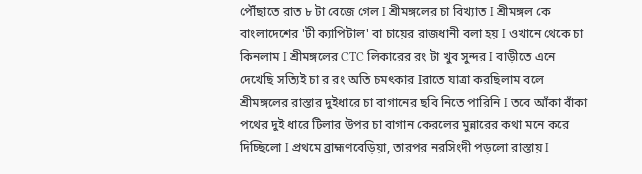পৌঁছাতে রাত ৮ টা বেজে গেল I শ্রীমঙ্গলের চা বিখ্যাত I শ্রীমঙ্গল কে বাংলাদেশের 'টী ক্যাপিটাল' বা চায়ের রাজধানী বলা হয় I ওখানে থেকে চা কিনলাম I শ্রীমঙ্গলের CTC লিকারের রং টা খুব সুন্দর I বাড়ীতে এনে দেখেছি সত্যিই চা র রং অতি চমৎকার Iরাতে যাত্রা করছিলাম বলে শ্রীমঙ্গলের রাস্তার দুইধারে চা বাগানের ছবি নিতে পারিনি I তবে আঁকা বাঁকা পথের দুই ধারে টিলার উপর চা বাগান কেরলের মুন্নারের কথা মনে করে দিচ্ছিলো I প্রথমে ব্রাহ্মণবেড়িয়া, তারপর নরসিংদী পড়লো রাস্তায় I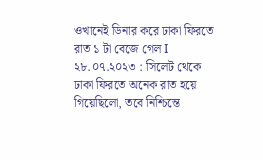ওখানেই ডিনার করে ঢাকা ফিরতে রাত ১ টা বেজে গেল I
২৮.০৭.২০২৩ : সিলেট থেকে ঢাকা ফিরতে অনেক রাত হয়ে গিয়েছিলো, তবে নিশ্চিন্তে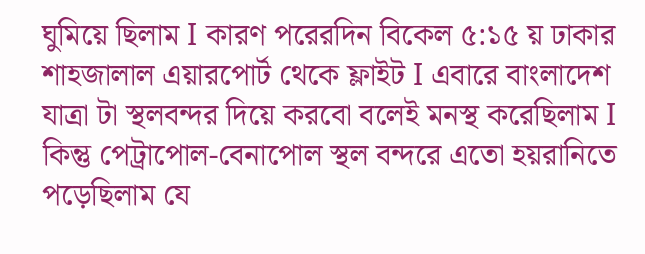ঘুমিয়ে ছিলাম I কারণ পরেরদিন বিকেল ৫:১৫ য় ঢাকার শাহজালাল এয়ারপোর্ট থেকে ফ্লাইট I এবারে বাংলাদেশ যাত্রা টা স্থলবন্দর দিয়ে করবো বলেই মনস্থ করেছিলাম I কিন্তু পেট্রাপোল-বেনাপোল স্থল বন্দরে এতো হয়রানিতে পড়েছিলাম যে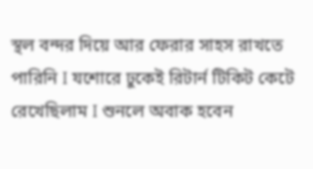স্থল বন্দর দিয়ে আর ফেরার সাহস রাখতে পারিনি I যশোরে ঢুকেই রিটার্ন টিকিট কেটে রেখেছিলাম I শুনলে অবাক হবেন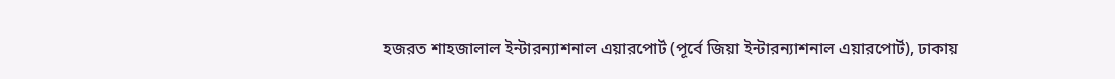হজরত শাহজালাল ইন্টারন্যাশনাল এয়ারপোর্ট (পূর্বে জিয়া ইন্টারন্যাশনাল এয়ারপোর্ট), ঢাকায়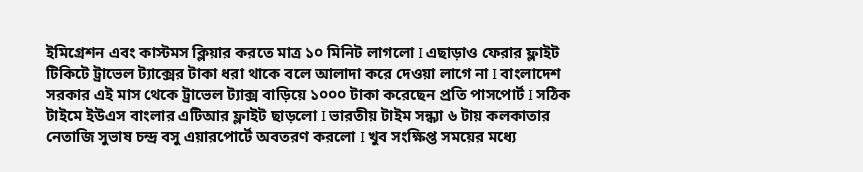ইমিগ্রেশন এবং কাস্টমস ক্লিয়ার করতে মাত্র ১০ মিনিট লাগলো I এছাড়াও ফেরার ফ্লাইট টিকিটে ট্রাভেল ট্যাক্সের টাকা ধরা থাকে বলে আলাদা করে দেওয়া লাগে না I বাংলাদেশ সরকার এই মাস থেকে ট্রাভেল ট্যাক্স বাড়িয়ে ১০০০ টাকা করেছেন প্রতি পাসপোর্ট I সঠিক টাইমে ইউএস বাংলার এটিআর ফ্লাইট ছাড়লো I ভারতীয় টাইম সন্ধ্যা ৬ টায় কলকাতার নেতাজি সুভাষ চন্দ্র বসু এয়ারপোর্টে অবতরণ করলো I খুব সংক্ষিপ্ত সময়ের মধ্যে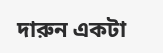দারুন একটা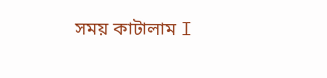সময় কাটালাম I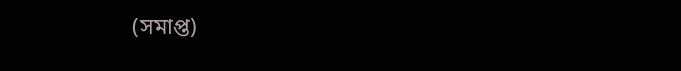(সমাপ্ত)